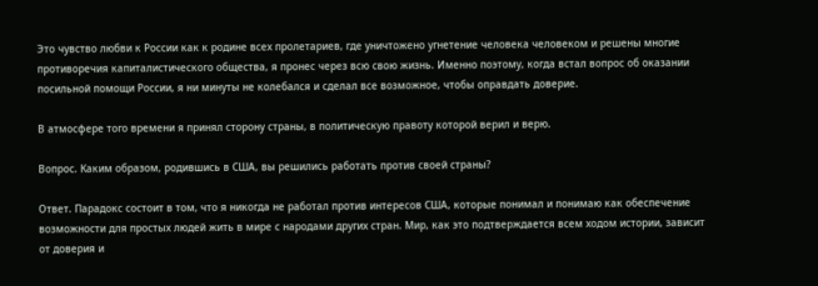Это чувство любви к России как к родине всех пролетариев, где уничтожено угнетение человека человеком и решены многие противоречия капиталистического общества, я пронес через всю свою жизнь. Именно поэтому, когда встал вопрос об оказании посильной помощи России, я ни минуты не колебался и сделал все возможное, чтобы оправдать доверие.

В атмосфере того времени я принял сторону страны, в политическую правоту которой верил и верю.

Вопрос. Каким образом, родившись в США, вы решились работать против своей страны?

Ответ. Парадокс состоит в том, что я никогда не работал против интересов США, которые понимал и понимаю как обеспечение возможности для простых людей жить в мире с народами других стран. Мир, как это подтверждается всем ходом истории, зависит от доверия и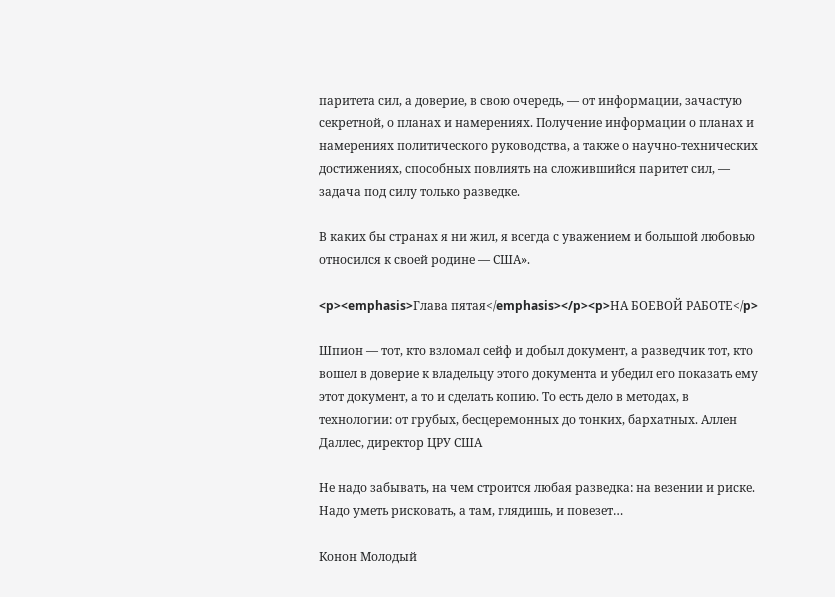паритета сил, а доверие, в свою очередь, — от информации, зачастую секретной, о планах и намерениях. Получение информации о планах и намерениях политического руководства, а также о научно-технических достижениях, способных повлиять на сложившийся паритет сил, — задача под силу только разведке.

В каких бы странах я ни жил, я всегда с уважением и большой любовью относился к своей родине — США».

<p><emphasis>Глава пятая</emphasis></p><p>НА БОЕВОЙ РАБОТЕ</p>

Шпион — тот, кто взломал сейф и добыл документ, а разведчик тот, кто вошел в доверие к владельцу этого документа и убедил его показать ему этот документ, а то и сделать копию. То есть дело в методах, в технологии: от грубых, бесцеремонных до тонких, бархатных. Аллен Даллес, директор ЦРУ США

Не надо забывать, на чем строится любая разведка: на везении и риске. Надо уметь рисковать, а там, глядишь, и повезет…

Конон Молодый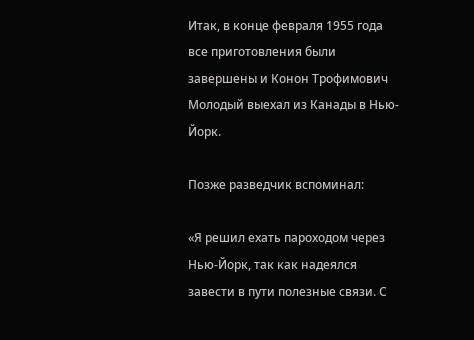Итак, в конце февраля 1955 года все приготовления были завершены и Конон Трофимович Молодый выехал из Канады в Нью-Йорк.

Позже разведчик вспоминал:

«Я решил ехать пароходом через Нью-Йорк, так как надеялся завести в пути полезные связи. С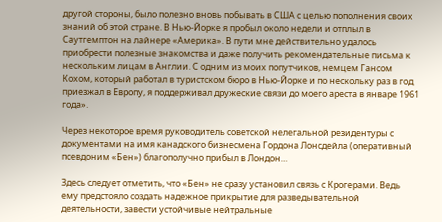другой стороны, было полезно вновь побывать в США с целью пополнения своих знаний об этой стране. В Нью-Йорке я пробыл около недели и отплыл в Саутгемптон на лайнере «Америка». В пути мне действительно удалось приобрести полезные знакомства и даже получить рекомендательные письма к нескольким лицам в Англии. С одним из моих попутчиков, немцем Гансом Кохом, который работал в туристском бюро в Нью-Йорке и по нескольку раз в год приезжал в Европу, я поддерживал дружеские связи до моего ареста в январе 1961 года».

Через некоторое время руководитель советской нелегальной резидентуры с документами на имя канадского бизнесмена Гордона Лонсдейла (оперативный псевдоним «Бен») благополучно прибыл в Лондон…

Здесь следует отметить, что «Бен» не сразу установил связь с Крогерами. Ведь ему предстояло создать надежное прикрытие для разведывательной деятельности, завести устойчивые нейтральные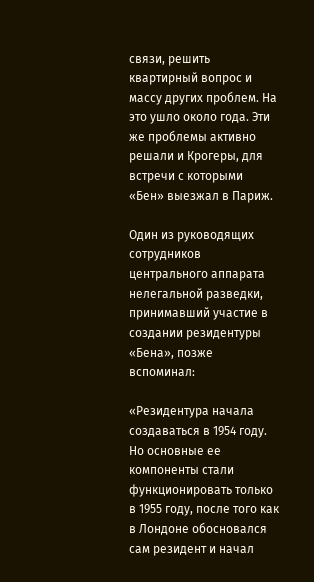связи, решить квартирный вопрос и массу других проблем. На это ушло около года. Эти же проблемы активно решали и Крогеры, для встречи с которыми «Бен» выезжал в Париж.

Один из руководящих сотрудников центрального аппарата нелегальной разведки, принимавший участие в создании резидентуры «Бена», позже вспоминал:

«Резидентура начала создаваться в 1954 году. Но основные ее компоненты стали функционировать только в 1955 году, после того как в Лондоне обосновался сам резидент и начал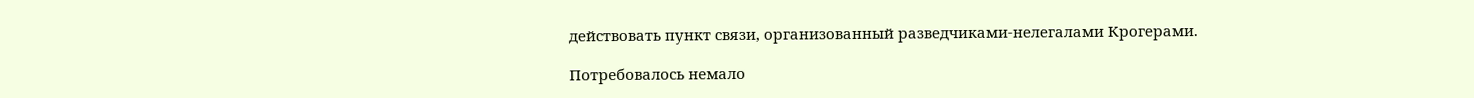действовать пункт связи, организованный разведчиками-нелегалами Крогерами.

Потребовалось немало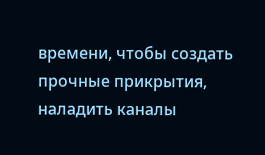времени, чтобы создать прочные прикрытия, наладить каналы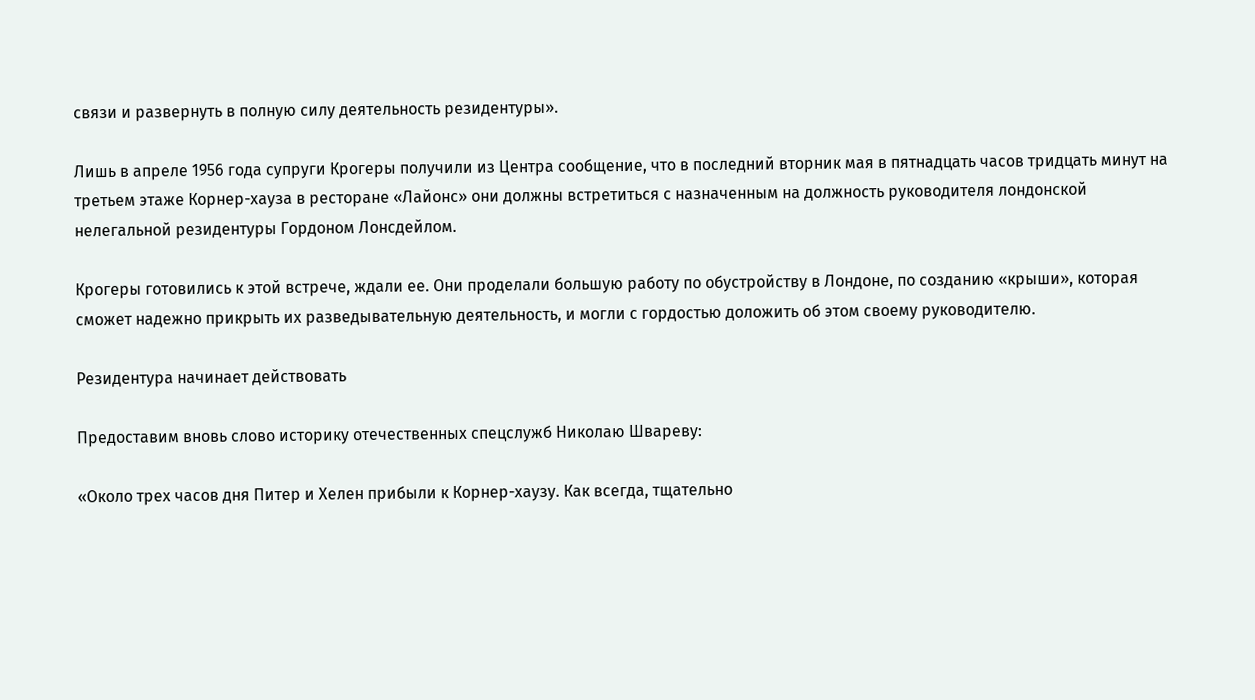связи и развернуть в полную силу деятельность резидентуры».

Лишь в апреле 1956 года супруги Крогеры получили из Центра сообщение, что в последний вторник мая в пятнадцать часов тридцать минут на третьем этаже Корнер-хауза в ресторане «Лайонс» они должны встретиться с назначенным на должность руководителя лондонской нелегальной резидентуры Гордоном Лонсдейлом.

Крогеры готовились к этой встрече, ждали ее. Они проделали большую работу по обустройству в Лондоне, по созданию «крыши», которая сможет надежно прикрыть их разведывательную деятельность, и могли с гордостью доложить об этом своему руководителю.

Резидентура начинает действовать

Предоставим вновь слово историку отечественных спецслужб Николаю Швареву:

«Около трех часов дня Питер и Хелен прибыли к Корнер-хаузу. Как всегда, тщательно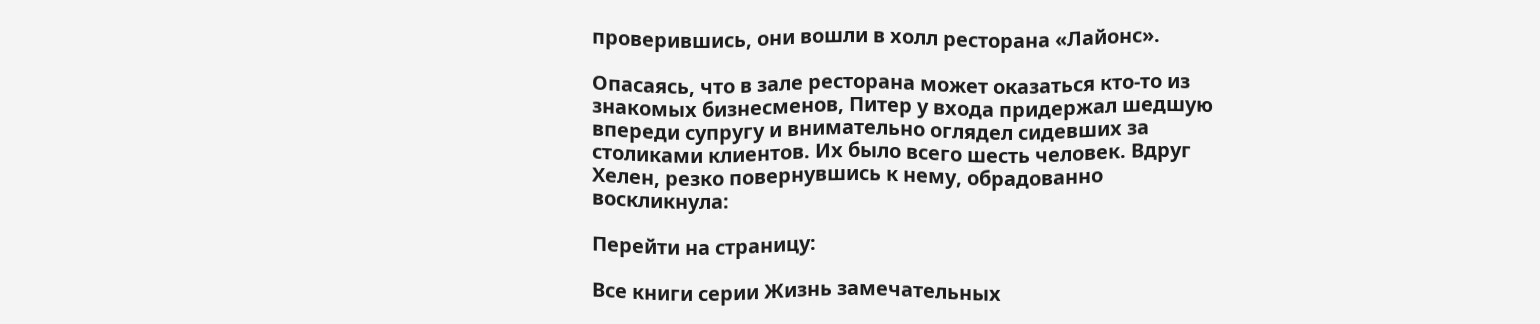проверившись, они вошли в холл ресторана «Лайонс».

Опасаясь, что в зале ресторана может оказаться кто-то из знакомых бизнесменов, Питер у входа придержал шедшую впереди супругу и внимательно оглядел сидевших за столиками клиентов. Их было всего шесть человек. Вдруг Хелен, резко повернувшись к нему, обрадованно воскликнула:

Перейти на страницу:

Все книги серии Жизнь замечательных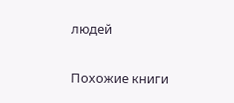людей

Похожие книги